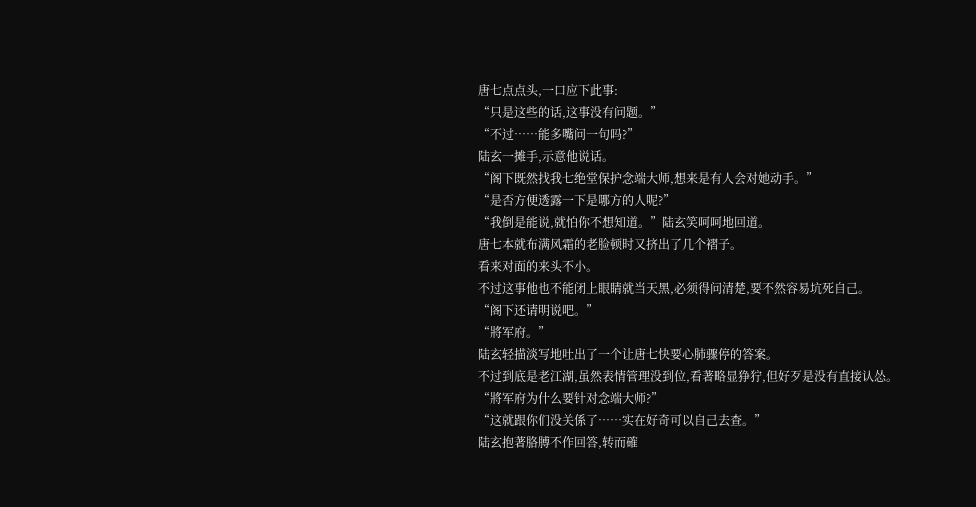唐七点点头,一口应下此事:
“只是这些的话,这事没有问题。”
“不过……能多嘴问一句吗?”
陆玄一摊手,示意他说话。
“阁下既然找我七绝堂保护念端大师,想来是有人会对她动手。”
“是否方便透露一下是哪方的人呢?”
“我倒是能说,就怕你不想知道。”陆玄笑呵呵地回道。
唐七本就布满风霜的老脸顿时又挤出了几个褶子。
看来对面的来头不小。
不过这事他也不能闭上眼睛就当天黑,必须得问清楚,要不然容易坑死自己。
“阁下还请明说吧。”
“將军府。”
陆玄轻描淡写地吐出了一个让唐七快要心肺骤停的答案。
不过到底是老江湖,虽然表情管理没到位,看著略显狰狞,但好歹是没有直接认怂。
“將军府为什么要针对念端大师?”
“这就跟你们没关係了……实在好奇可以自己去查。”
陆玄抱著胳膊不作回答,转而確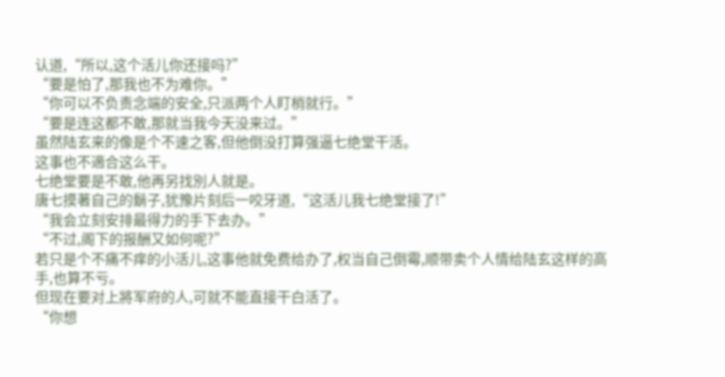认道,“所以,这个活儿你还接吗?”
“要是怕了,那我也不为难你。”
“你可以不负责念端的安全,只派两个人盯梢就行。”
“要是连这都不敢,那就当我今天没来过。”
虽然陆玄来的像是个不速之客,但他倒没打算强逼七绝堂干活。
这事也不適合这么干。
七绝堂要是不敢,他再另找別人就是。
唐七摸著自己的鬍子,犹豫片刻后一咬牙道,“这活儿我七绝堂接了!”
“我会立刻安排最得力的手下去办。”
“不过,阁下的报酬又如何呢?”
若只是个不痛不痒的小活儿,这事他就免费给办了,权当自己倒霉,顺带卖个人情给陆玄这样的高手,也算不亏。
但现在要对上將军府的人,可就不能直接干白活了。
“你想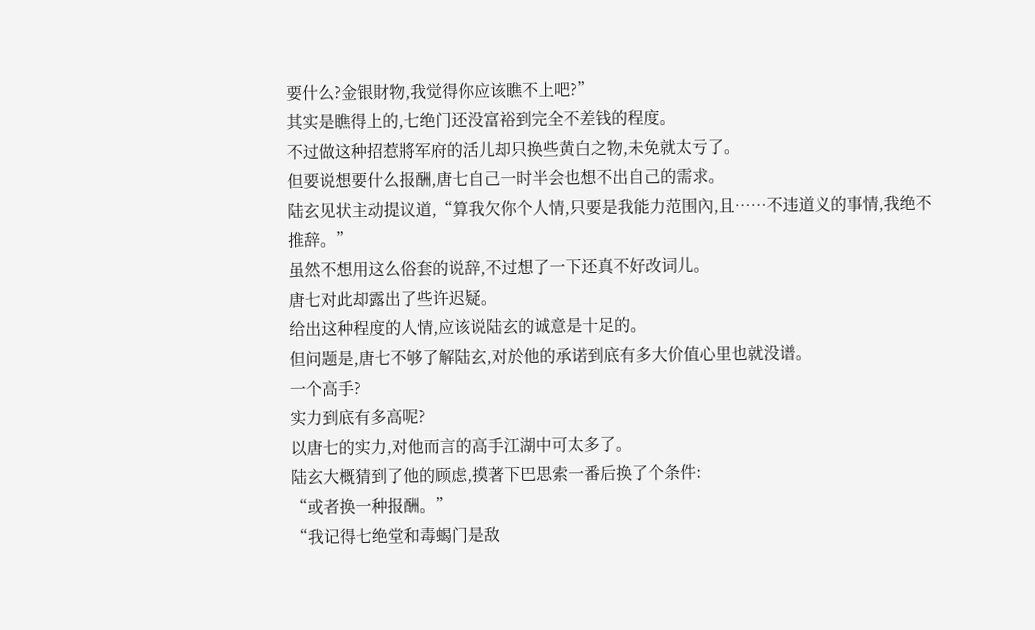要什么?金银財物,我觉得你应该瞧不上吧?”
其实是瞧得上的,七绝门还没富裕到完全不差钱的程度。
不过做这种招惹將军府的活儿却只换些黄白之物,未免就太亏了。
但要说想要什么报酬,唐七自己一时半会也想不出自己的需求。
陆玄见状主动提议道,“算我欠你个人情,只要是我能力范围內,且……不违道义的事情,我绝不推辞。”
虽然不想用这么俗套的说辞,不过想了一下还真不好改词儿。
唐七对此却露出了些许迟疑。
给出这种程度的人情,应该说陆玄的诚意是十足的。
但问题是,唐七不够了解陆玄,对於他的承诺到底有多大价值心里也就没谱。
一个高手?
实力到底有多高呢?
以唐七的实力,对他而言的高手江湖中可太多了。
陆玄大概猜到了他的顾虑,摸著下巴思索一番后换了个条件:
“或者换一种报酬。”
“我记得七绝堂和毒蝎门是敌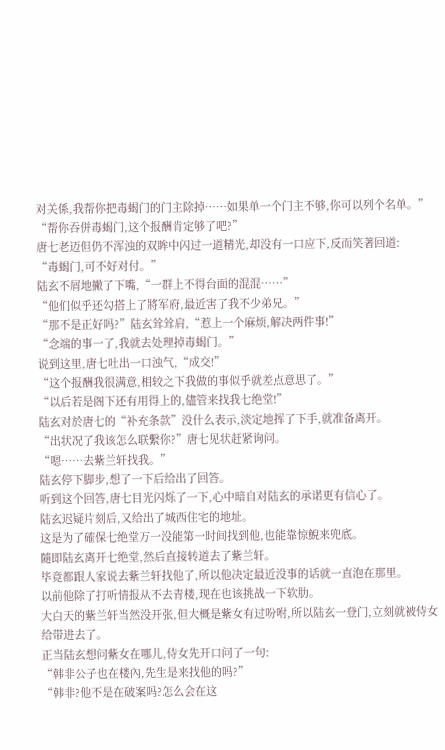对关係,我帮你把毒蝎门的门主除掉……如果单一个门主不够,你可以列个名单。”
“帮你吞併毒蝎门,这个报酬肯定够了吧?”
唐七老迈但仍不浑浊的双眸中闪过一道精光,却没有一口应下,反而笑著回道:
“毒蝎门,可不好对付。”
陆玄不屑地撇了下嘴,“一群上不得台面的混混……”
“他们似乎还勾搭上了將军府,最近害了我不少弟兄。”
“那不是正好吗?”陆玄耸耸肩,“惹上一个麻烦,解决两件事!”
“念端的事一了,我就去处理掉毒蝎门。”
说到这里,唐七吐出一口浊气,“成交!”
“这个报酬我很满意,相较之下我做的事似乎就差点意思了。”
“以后若是阁下还有用得上的,儘管来找我七绝堂!”
陆玄对於唐七的“补充条款”没什么表示,淡定地挥了下手,就准备离开。
“出状况了我该怎么联繫你?”唐七见状赶紧询问。
“嗯……去紫兰轩找我。”
陆玄停下脚步,想了一下后给出了回答。
听到这个回答,唐七目光闪烁了一下,心中暗自对陆玄的承诺更有信心了。
陆玄迟疑片刻后,又给出了城西住宅的地址。
这是为了確保七绝堂万一没能第一时间找到他,也能靠惊鯢来兜底。
隨即陆玄离开七绝堂,然后直接转道去了紫兰轩。
毕竟都跟人家说去紫兰轩找他了,所以他决定最近没事的话就一直泡在那里。
以前他除了打听情报从不去青楼,现在也该挑战一下软肋。
大白天的紫兰轩当然没开张,但大概是紫女有过吩咐,所以陆玄一登门,立刻就被侍女给带进去了。
正当陆玄想问紫女在哪儿,侍女先开口问了一句:
“韩非公子也在楼內,先生是来找他的吗?”
“韩非?他不是在破案吗?怎么会在这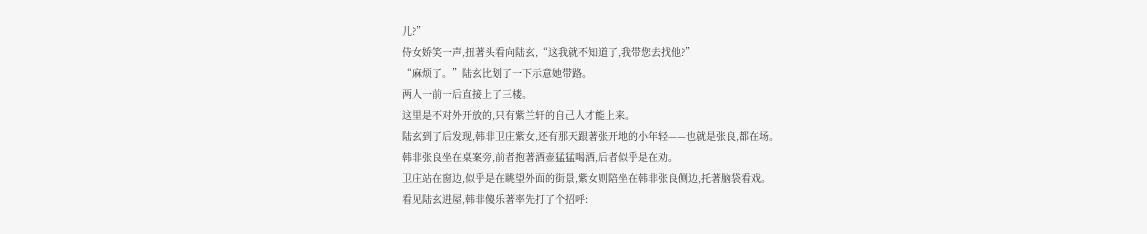儿?”
侍女娇笑一声,扭著头看向陆玄,“这我就不知道了,我带您去找他?”
“麻烦了。”陆玄比划了一下示意她带路。
两人一前一后直接上了三楼。
这里是不对外开放的,只有紫兰轩的自己人才能上来。
陆玄到了后发现,韩非卫庄紫女,还有那天跟著张开地的小年轻——也就是张良,都在场。
韩非张良坐在桌案旁,前者抱著酒壶猛猛喝酒,后者似乎是在劝。
卫庄站在窗边,似乎是在眺望外面的街景,紫女则陪坐在韩非张良侧边,托著脑袋看戏。
看见陆玄进屋,韩非傻乐著率先打了个招呼: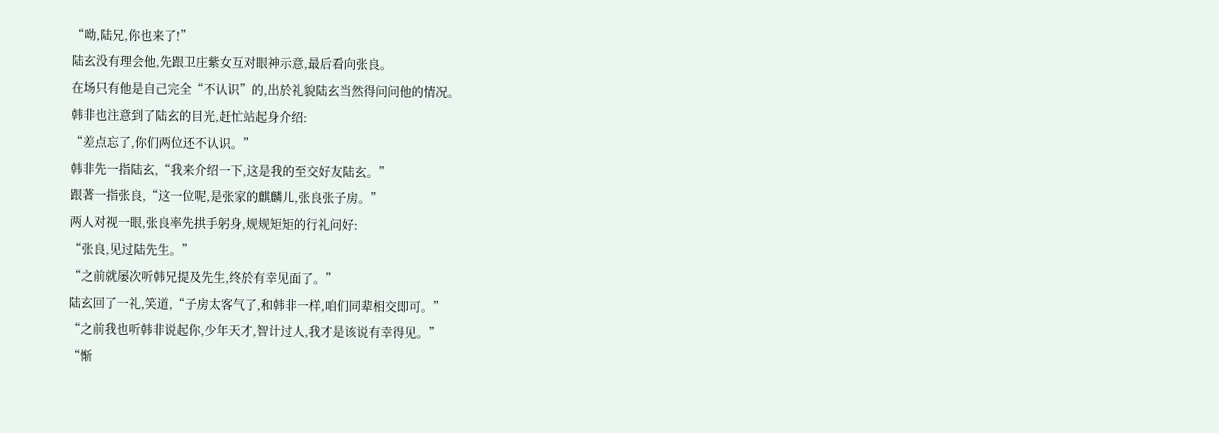“呦,陆兄,你也来了!”
陆玄没有理会他,先跟卫庄紫女互对眼神示意,最后看向张良。
在场只有他是自己完全“不认识”的,出於礼貌陆玄当然得问问他的情况。
韩非也注意到了陆玄的目光,赶忙站起身介绍:
“差点忘了,你们两位还不认识。”
韩非先一指陆玄,“我来介绍一下,这是我的至交好友陆玄。”
跟著一指张良,“这一位呢,是张家的麒麟儿,张良张子房。”
两人对视一眼,张良率先拱手躬身,规规矩矩的行礼问好:
“张良,见过陆先生。”
“之前就屡次听韩兄提及先生,终於有幸见面了。”
陆玄回了一礼,笑道,“子房太客气了,和韩非一样,咱们同辈相交即可。”
“之前我也听韩非说起你,少年天才,智计过人,我才是该说有幸得见。”
“惭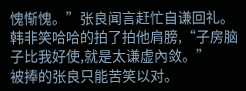愧惭愧。”张良闻言赶忙自谦回礼。
韩非笑哈哈的拍了拍他肩膀,“子房脑子比我好使,就是太谦虚內敛。”
被捧的张良只能苦笑以对。